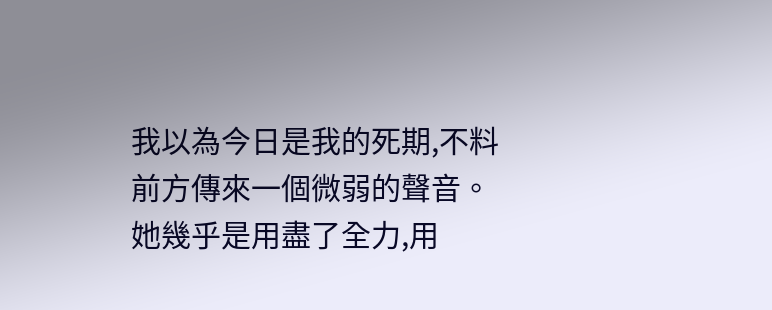我以為今日是我的死期,不料前方傳來一個微弱的聲音。
她幾乎是用盡了全力,用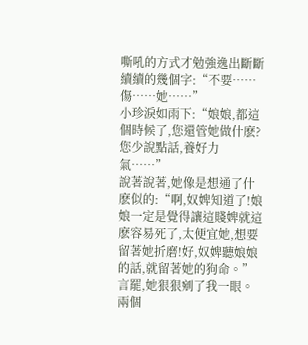嘶吼的方式才勉強逸出斷斷續續的幾個字:“不要……傷……她……”
小珍淚如雨下:“娘娘,都這個時候了,您還管她做什麽?您少說點話,養好力氣……”
說著說著,她像是想通了什麽似的:“啊,奴婢知道了!娘娘一定是覺得讓這賤婢就這麽容易死了,太便宜她,想要留著她折磨!好,奴婢聽娘娘的話,就留著她的狗命。”
言罷,她狠狠剜了我一眼。兩個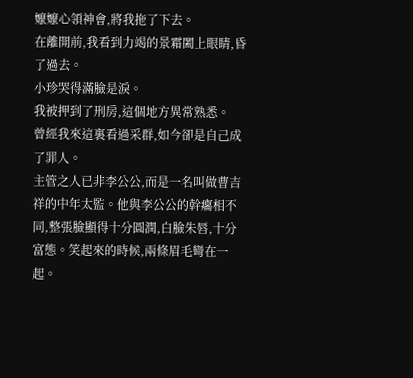嬤嬤心領神會,將我拖了下去。
在離開前,我看到力竭的景霜闔上眼睛,昏了過去。
小珍哭得滿臉是淚。
我被押到了刑房,這個地方異常熟悉。
曾經我來這裏看過采群,如今卻是自己成了罪人。
主管之人已非李公公,而是一名叫做曹吉祥的中年太監。他與李公公的幹癟相不同,整張臉顯得十分圓潤,白臉朱唇,十分富態。笑起來的時候,兩條眉毛彎在一起。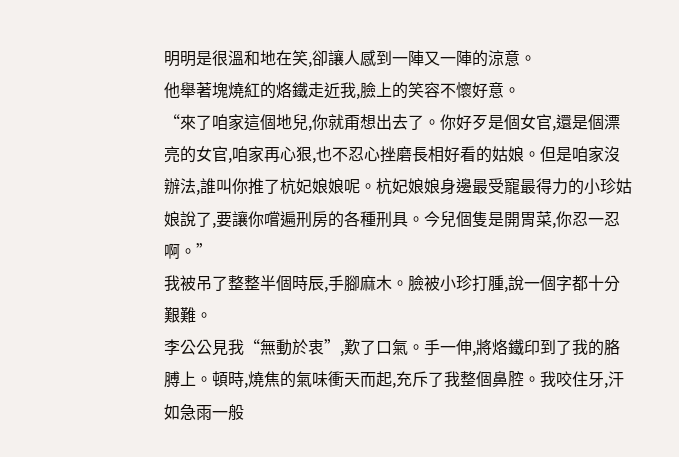明明是很溫和地在笑,卻讓人感到一陣又一陣的涼意。
他舉著塊燒紅的烙鐵走近我,臉上的笑容不懷好意。
“來了咱家這個地兒,你就甭想出去了。你好歹是個女官,還是個漂亮的女官,咱家再心狠,也不忍心挫磨長相好看的姑娘。但是咱家沒辦法,誰叫你推了杭妃娘娘呢。杭妃娘娘身邊最受寵最得力的小珍姑娘說了,要讓你嚐遍刑房的各種刑具。今兒個隻是開胃菜,你忍一忍啊。”
我被吊了整整半個時辰,手腳麻木。臉被小珍打腫,說一個字都十分艱難。
李公公見我“無動於衷”,歎了口氣。手一伸,將烙鐵印到了我的胳膊上。頓時,燒焦的氣味衝天而起,充斥了我整個鼻腔。我咬住牙,汗如急雨一般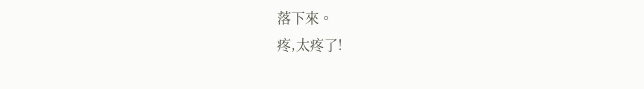落下來。
疼,太疼了!